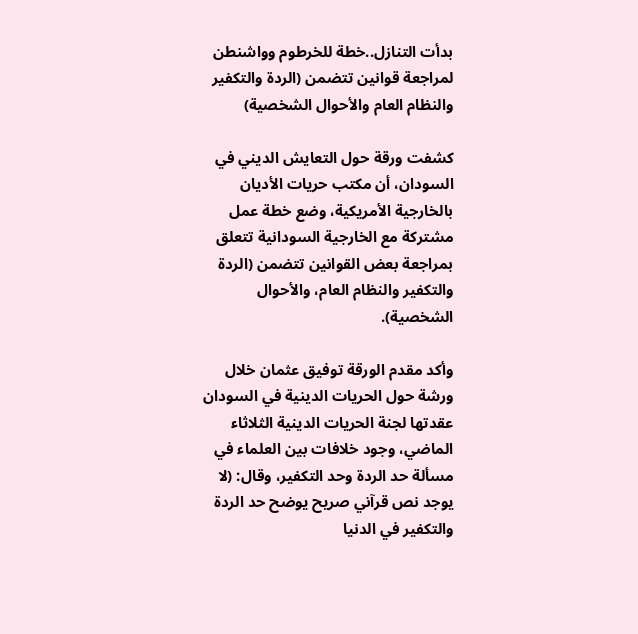بدأت التنازل..خطة للخرطوم وواشنطن لمراجعة قوانين تتضمن (الردة والتكفير والنظام العام والأحوال الشخصية)

كشفت ورقة حول التعايش الديني في السودان، أن مكتب حريات الأديان بالخارجية الأمريكية، وضع خطة عمل مشتركة مع الخارجية السودانية تتعلق بمراجعة بعض القوانين تتضمن (الردة والتكفير والنظام العام، والأحوال الشخصية).

وأكد مقدم الورقة توفيق عثمان خلال ورشة حول الحريات الدينية في السودان عقدتها لجنة الحريات الدينية الثلاثاء الماضي، وجود خلافات بين العلماء في مسألة حد الردة وحد التكفير، وقال: (لا يوجد نص قرآني صريح يوضح حد الردة والتكفير في الدنيا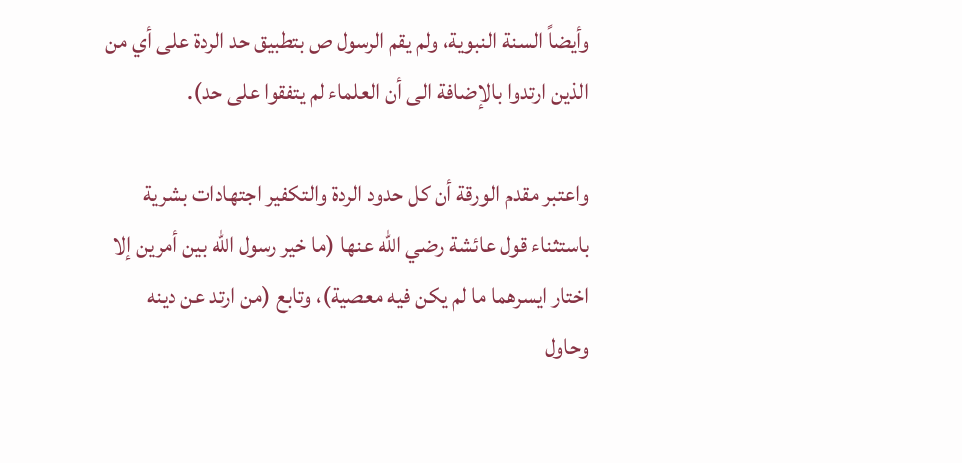وأيضاً السنة النبوية، ولم يقم الرسول ص بتطبيق حد الردة على أي من الذين ارتدوا بالإضافة الى أن العلماء لم يتفقوا على حد).

واعتبر مقدم الورقة أن كل حدود الردة والتكفير اجتهادات بشرية باستثناء قول عائشة رضي الله عنها (ما خير رسول الله بين أمرين إلا اختار ايسرهما ما لم يكن فيه معصية)، وتابع (من ارتد عن دينه وحاول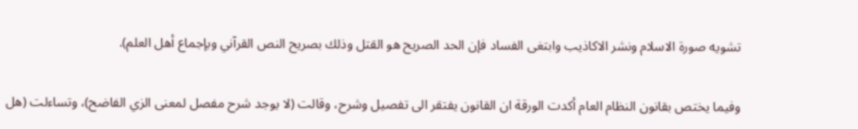تشويه صورة الاسلام ونشر الاكاذيب وابتغى الفساد فإن الحد الصريح هو القتل وذلك بصريح النص القرآني وبإجماع أهل العلم).

وفيما يختص بقانون النظام العام أكدت الورقة ان القانون يفتقر الى تفصيل وشرح، وقالت (لا يوجد شرح مفصل لمعنى الزي الفاضح)، وتساءلت (هل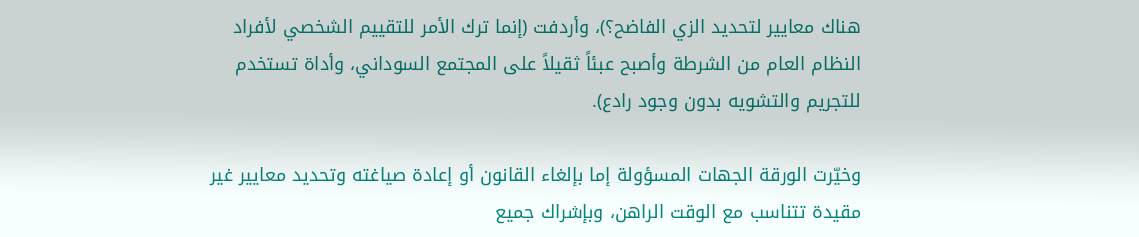هناك معايير لتحديد الزي الفاضح؟)، وأردفت (إنما ترك الأمر للتقييم الشخصي لأفراد النظام العام من الشرطة وأصبح عبئاً ثقيلاً على المجتمع السوداني، وأداة تستخدم للتجريم والتشويه بدون وجود رادع).

وخيّرت الورقة الجهات المسؤولة إما بإلغاء القانون أو إعادة صياغته وتحديد معايير غير مقيدة تتناسب مع الوقت الراهن، وبإشراك جميع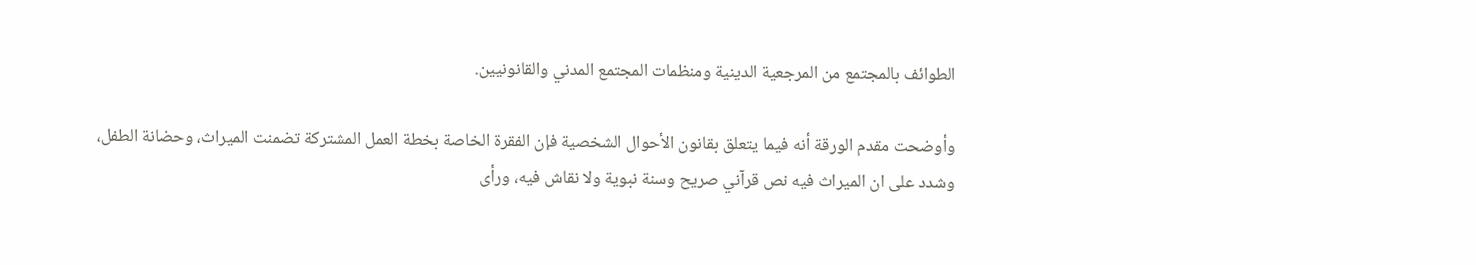الطوائف بالمجتمع من المرجعية الدينية ومنظمات المجتمع المدني والقانونيين.

وأوضحت مقدم الورقة أنه فيما يتعلق بقانون الأحوال الشخصية فإن الفقرة الخاصة بخطة العمل المشتركة تضمنت الميراث، وحضانة الطفل، وشدد على ان الميراث فيه نص قرآني صريح وسنة نبوية ولا نقاش فيه، ورأى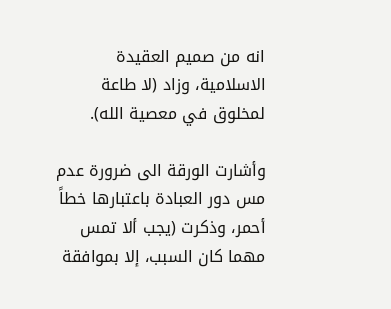انه من صميم العقيدة الاسلامية، وزاد (لا طاعة لمخلوق في معصية الله).

وأشارت الورقة الى ضرورة عدم مس دور العبادة باعتبارها خطاً أحمر، وذكرت (يجب ألا تمس مهما كان السبب، إلا بموافقة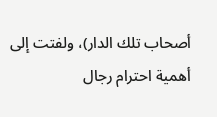أصحاب تلك الدار)، ولفتت إلى أهمية احترام رجال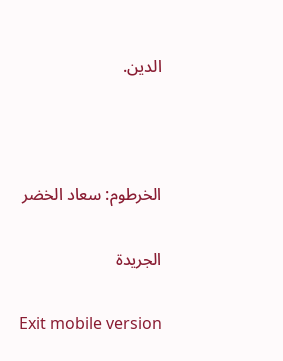الدين.



الخرطوم: سعاد الخضر

الجريدة

Exit mobile version